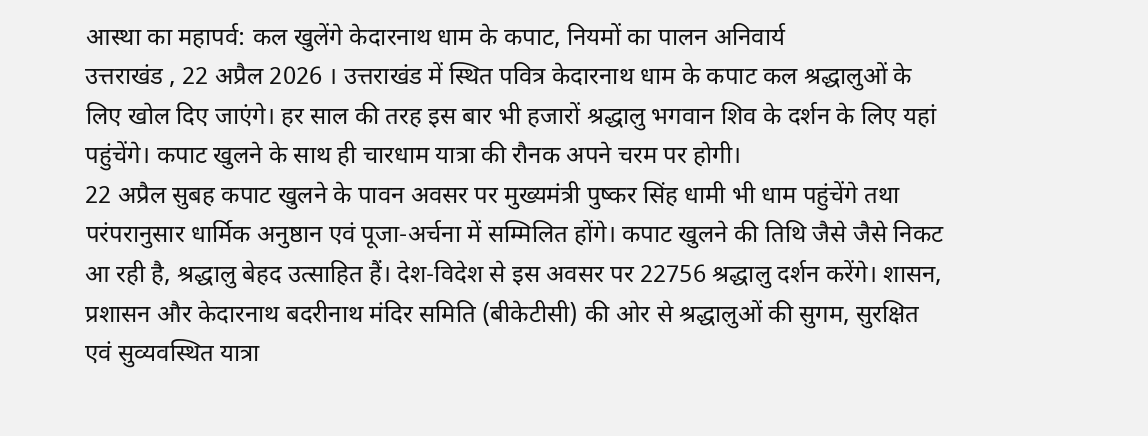आस्था का महापर्व: कल खुलेंगे केदारनाथ धाम के कपाट, नियमों का पालन अनिवार्य
उत्तराखंड , 22 अप्रैल 2026 । उत्तराखंड में स्थित पवित्र केदारनाथ धाम के कपाट कल श्रद्धालुओं के लिए खोल दिए जाएंगे। हर साल की तरह इस बार भी हजारों श्रद्धालु भगवान शिव के दर्शन के लिए यहां पहुंचेंगे। कपाट खुलने के साथ ही चारधाम यात्रा की रौनक अपने चरम पर होगी।
22 अप्रैल सुबह कपाट खुलने के पावन अवसर पर मुख्यमंत्री पुष्कर सिंह धामी भी धाम पहुंचेंगे तथा परंपरानुसार धार्मिक अनुष्ठान एवं पूजा-अर्चना में सम्मिलित होंगे। कपाट खुलने की तिथि जैसे जैसे निकट आ रही है, श्रद्धालु बेहद उत्साहित हैं। देश-विदेश से इस अवसर पर 22756 श्रद्धालु दर्शन करेंगे। शासन, प्रशासन और केदारनाथ बदरीनाथ मंदिर समिति (बीकेटीसी) की ओर से श्रद्धालुओं की सुगम, सुरक्षित एवं सुव्यवस्थित यात्रा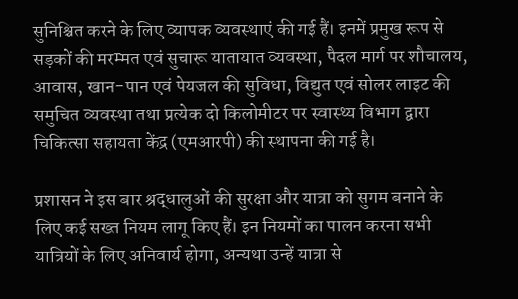सुनिश्चित करने के लिए व्यापक व्यवस्थाएं की गई हैं। इनमें प्रमुख रूप से सड़कों की मरम्मत एवं सुचारू यातायात व्यवस्था, पैदल मार्ग पर शौचालय, आवास, खान-पान एवं पेयजल की सुविधा, विद्युत एवं सोलर लाइट की समुचित व्यवस्था तथा प्रत्येक दो किलोमीटर पर स्वास्थ्य विभाग द्वारा चिकित्सा सहायता केंद्र (एमआरपी) की स्थापना की गई है।

प्रशासन ने इस बार श्रद्धालुओं की सुरक्षा और यात्रा को सुगम बनाने के लिए कई सख्त नियम लागू किए हैं। इन नियमों का पालन करना सभी यात्रियों के लिए अनिवार्य होगा, अन्यथा उन्हें यात्रा से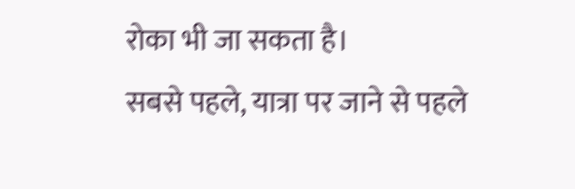रोका भी जा सकता है।
सबसे पहले, यात्रा पर जाने से पहले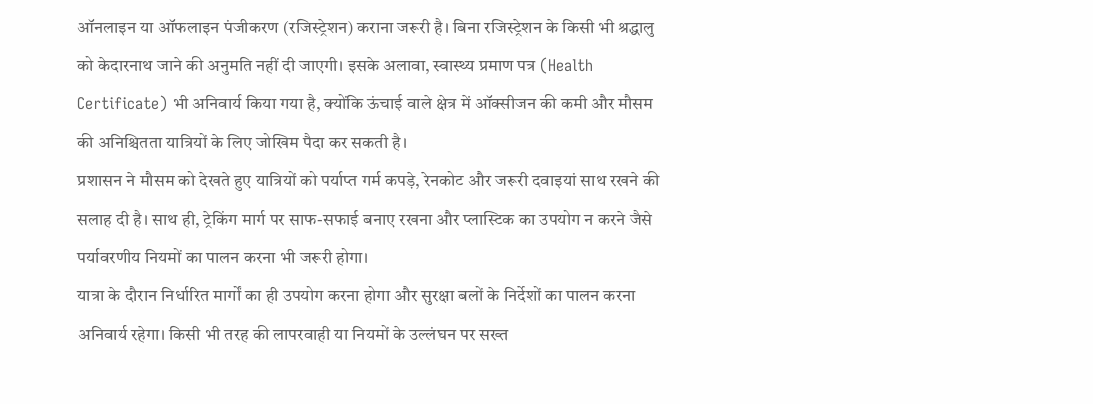ऑनलाइन या ऑफलाइन पंजीकरण (रजिस्ट्रेशन) कराना जरूरी है। बिना रजिस्ट्रेशन के किसी भी श्रद्धालु को केदारनाथ जाने की अनुमति नहीं दी जाएगी। इसके अलावा, स्वास्थ्य प्रमाण पत्र (Health Certificate) भी अनिवार्य किया गया है, क्योंकि ऊंचाई वाले क्षेत्र में ऑक्सीजन की कमी और मौसम की अनिश्चितता यात्रियों के लिए जोखिम पैदा कर सकती है।
प्रशासन ने मौसम को देखते हुए यात्रियों को पर्याप्त गर्म कपड़े, रेनकोट और जरूरी दवाइयां साथ रखने की सलाह दी है। साथ ही, ट्रेकिंग मार्ग पर साफ-सफाई बनाए रखना और प्लास्टिक का उपयोग न करने जैसे पर्यावरणीय नियमों का पालन करना भी जरूरी होगा।
यात्रा के दौरान निर्धारित मार्गों का ही उपयोग करना होगा और सुरक्षा बलों के निर्देशों का पालन करना अनिवार्य रहेगा। किसी भी तरह की लापरवाही या नियमों के उल्लंघन पर सख्त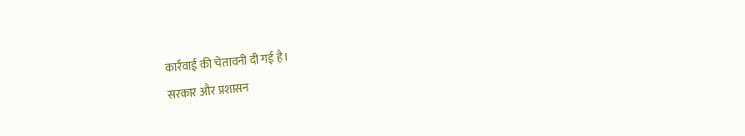कार्रवाई की चेतावनी दी गई है।
सरकार और प्रशासन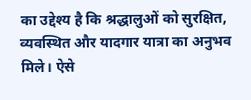का उद्देश्य है कि श्रद्धालुओं को सुरक्षित, व्यवस्थित और यादगार यात्रा का अनुभव मिले। ऐसे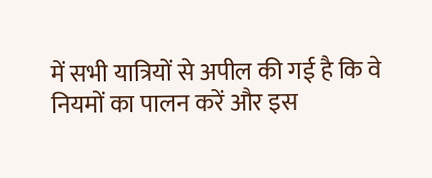में सभी यात्रियों से अपील की गई है कि वे नियमों का पालन करें और इस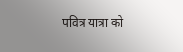पवित्र यात्रा को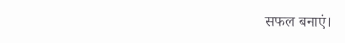सफल बनाएं।